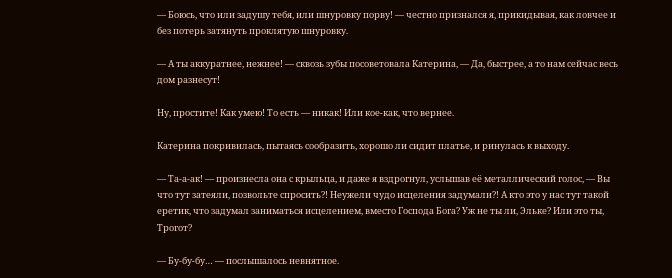— Боюсь, что или задушу тебя, или шнуровку порву! — честно признался я, прикидывая, как ловчее и без потерь затянуть проклятую шнуровку.

— А ты аккуратнее, нежнее! — сквозь зубы посоветовала Катерина, — Да, быстрее, а то нам сейчас весь дом разнесут!

Ну, простите! Как умею! То есть — никак! Или кое-как, что вернее.

Катерина покривилась, пытаясь сообразить, хорошо ли сидит платье, и ринулась к выходу.

— Та-а-ак! — произнесла она с крыльца, и даже я вздрогнул, услышав её металлический голос, — Вы что тут затеяли, позвольте спросить⁈ Неужели чудо исцеления задумали⁈ А кто это у нас тут такой еретик, что задумал заниматься исцелением, вместо Господа Бога? Уж не ты ли, Эльке? Или это ты, Трогот?

— Бу-бу-бу… — послышалось невнятное.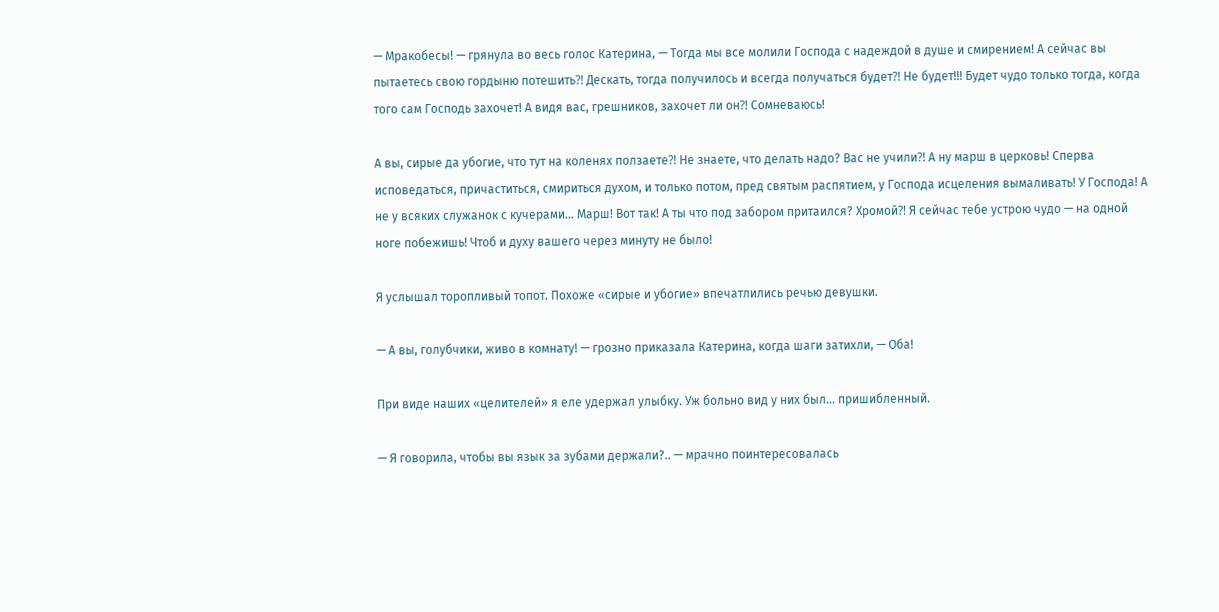— Мракобесы! — грянула во весь голос Катерина, — Тогда мы все молили Господа с надеждой в душе и смирением! А сейчас вы пытаетесь свою гордыню потешить⁈ Дескать, тогда получилось и всегда получаться будет⁈ Не будет!!! Будет чудо только тогда, когда того сам Господь захочет! А видя вас, грешников, захочет ли он⁈ Сомневаюсь!

А вы, сирые да убогие, что тут на коленях ползаете⁈ Не знаете, что делать надо? Вас не учили⁈ А ну марш в церковь! Сперва исповедаться, причаститься, смириться духом, и только потом, пред святым распятием, у Господа исцеления вымаливать! У Господа! А не у всяких служанок с кучерами… Марш! Вот так! А ты что под забором притаился? Хромой⁈ Я сейчас тебе устрою чудо — на одной ноге побежишь! Чтоб и духу вашего через минуту не было!

Я услышал торопливый топот. Похоже «сирые и убогие» впечатлились речью девушки.

— А вы, голубчики, живо в комнату! — грозно приказала Катерина, когда шаги затихли, — Оба!

При виде наших «целителей» я еле удержал улыбку. Уж больно вид у них был… пришибленный.

— Я говорила, чтобы вы язык за зубами держали?.. — мрачно поинтересовалась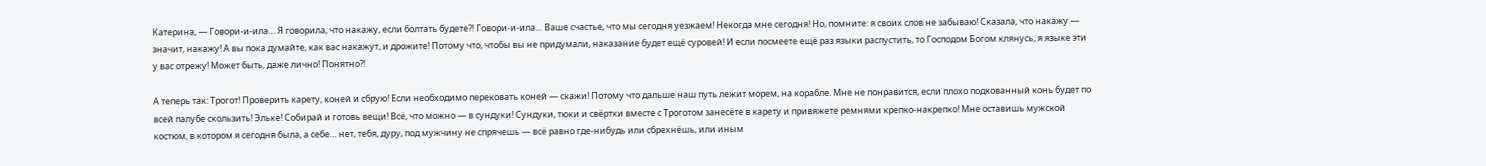Катерина, — Говори-и-ила… Я говорила, что накажу, если болтать будете⁈ Говори-и-ила… Ваше счастье, что мы сегодня уезжаем! Некогда мне сегодня! Но, помните: я своих слов не забываю! Сказала, что накажу — значит, накажу! А вы пока думайте, как вас накажут, и дрожите! Потому что, чтобы вы не придумали, наказание будет ещё суровей! И если посмеете ещё раз языки распустить, то Господом Богом клянусь, я языке эти у вас отрежу! Может быть, даже лично! Понятно⁈

А теперь так: Трогот! Проверить карету, коней и сбрую! Если необходимо перековать коней — скажи! Потому что дальше наш путь лежит морем, на корабле. Мне не понравится, если плохо подкованный конь будет по всей палубе скользить! Эльке! Собирай и готовь вещи! Всё, что можно — в сундуки! Сундуки, тюки и свёртки вместе с Троготом занесёте в карету и привяжете ремнями крепко-накрепко! Мне оставишь мужской костюм, в котором я сегодня была, а себе… нет, тебя, дуру, под мужчину не спрячешь — всё равно где-нибудь или сбрехнёшь, или иным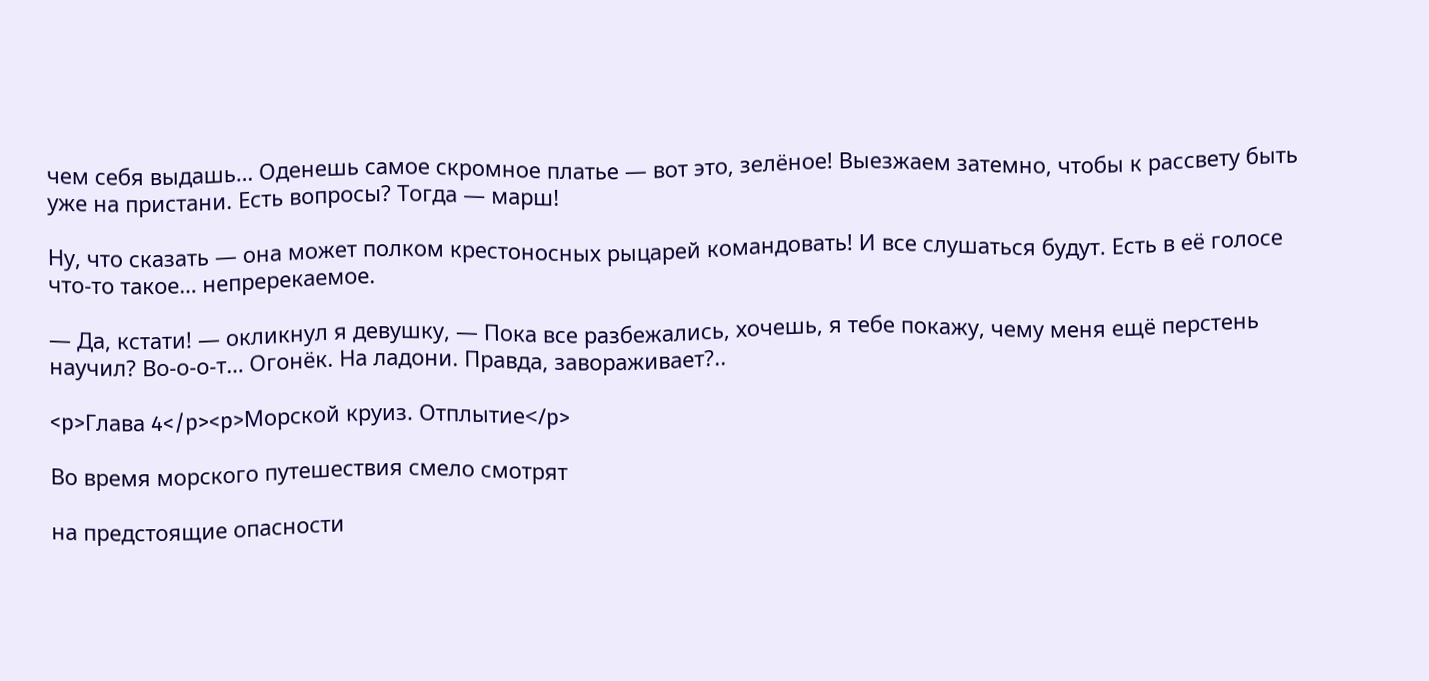чем себя выдашь… Оденешь самое скромное платье — вот это, зелёное! Выезжаем затемно, чтобы к рассвету быть уже на пристани. Есть вопросы? Тогда — марш!

Ну, что сказать — она может полком крестоносных рыцарей командовать! И все слушаться будут. Есть в её голосе что-то такое… непререкаемое.

— Да, кстати! — окликнул я девушку, — Пока все разбежались, хочешь, я тебе покажу, чему меня ещё перстень научил? Во-о-о-т… Огонёк. На ладони. Правда, завораживает?..

<p>Глава 4</p><p>Морской круиз. Отплытие</p>

Во время морского путешествия смело смотрят

на предстоящие опасности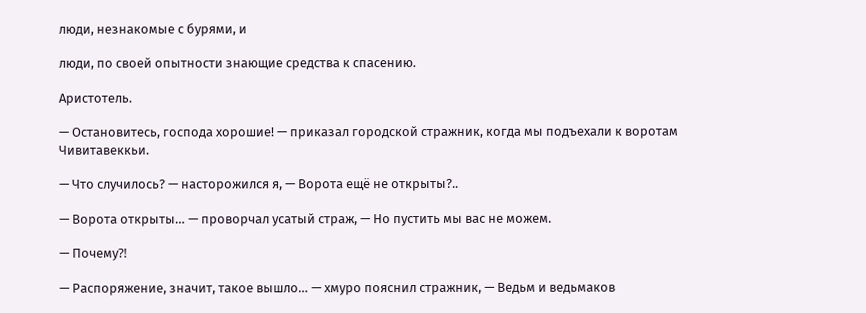люди, незнакомые с бурями, и

люди, по своей опытности знающие средства к спасению.

Аристотель.

— Остановитесь, господа хорошие! — приказал городской стражник, когда мы подъехали к воротам Чивитавеккьи.

— Что случилось? — насторожился я, — Ворота ещё не открыты?..

— Ворота открыты… — проворчал усатый страж, — Но пустить мы вас не можем.

— Почему⁈

— Распоряжение, значит, такое вышло… — хмуро пояснил стражник, — Ведьм и ведьмаков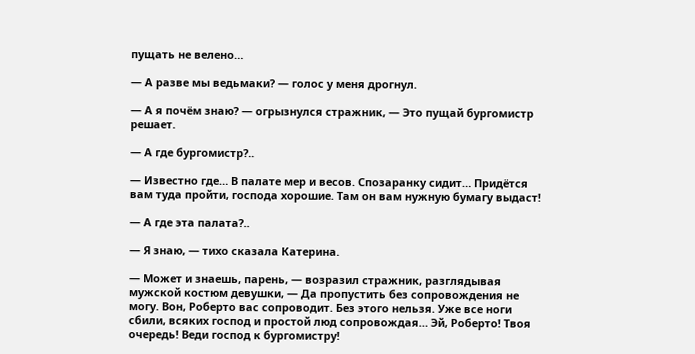пущать не велено…

— А разве мы ведьмаки? — голос у меня дрогнул.

— А я почём знаю? — огрызнулся стражник, — Это пущай бургомистр решает.

— А где бургомистр?..

— Известно где… В палате мер и весов. Спозаранку сидит… Придётся вам туда пройти, господа хорошие. Там он вам нужную бумагу выдаст!

— А где эта палата?..

— Я знаю, — тихо сказала Катерина.

— Может и знаешь, парень, — возразил стражник, разглядывая мужской костюм девушки, — Да пропустить без сопровождения не могу. Вон, Роберто вас сопроводит. Без этого нельзя. Уже все ноги сбили, всяких господ и простой люд сопровождая… Эй, Роберто! Твоя очередь! Веди господ к бургомистру!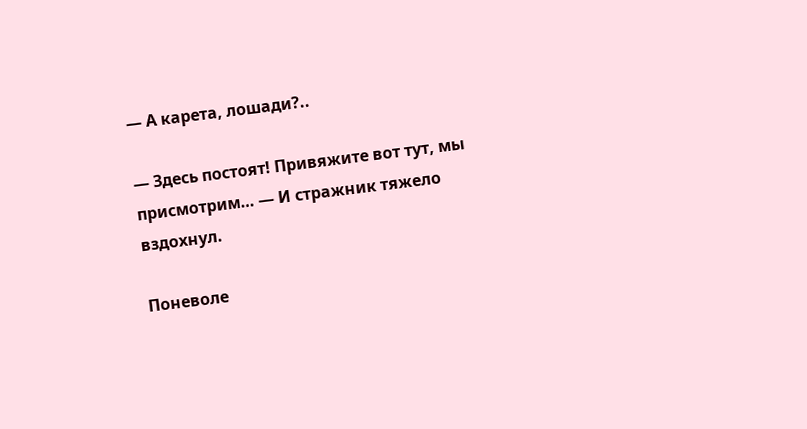— А карета, лошади?..

— Здесь постоят! Привяжите вот тут, мы присмотрим… — И стражник тяжело вздохнул.

Поневоле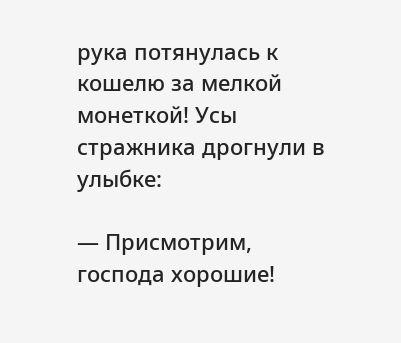рука потянулась к кошелю за мелкой монеткой! Усы стражника дрогнули в улыбке:

— Присмотрим, господа хорошие!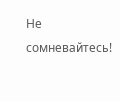Не сомневайтесь!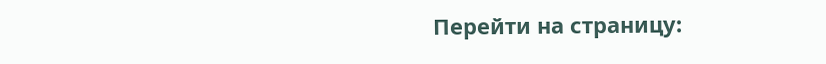Перейти на страницу: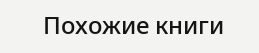Похожие книги